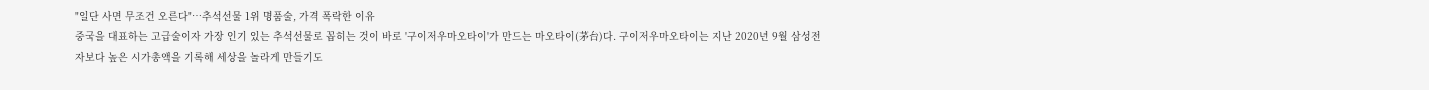"일단 사면 무조건 오른다"…추석선물 1위 명품술, 가격 폭락한 이유
중국을 대표하는 고급술이자 가장 인기 있는 추석선물로 꼽히는 것이 바로 '구이저우마오타이'가 만드는 마오타이(茅台)다. 구이저우마오타이는 지난 2020년 9월 삼성전자보다 높은 시가총액을 기록해 세상을 놀라게 만들기도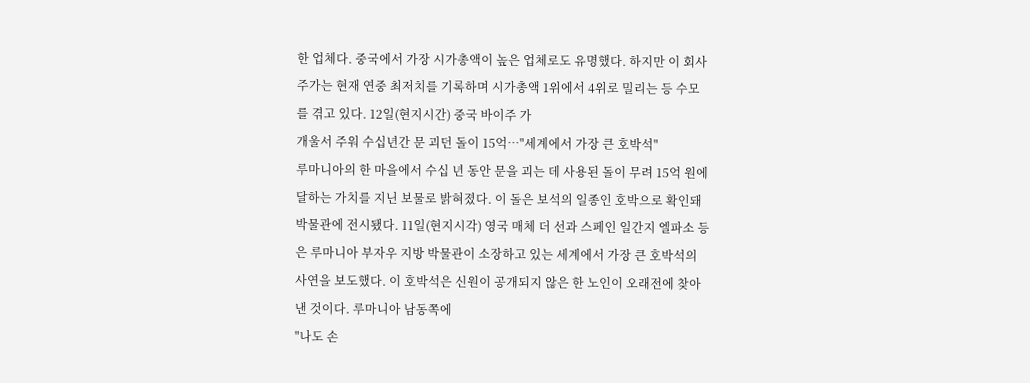한 업체다. 중국에서 가장 시가총액이 높은 업체로도 유명했다. 하지만 이 회사 주가는 현재 연중 최저치를 기록하며 시가총액 1위에서 4위로 밀리는 등 수모를 겪고 있다. 12일(현지시간) 중국 바이주 가
개울서 주워 수십년간 문 괴던 돌이 15억…"세계에서 가장 큰 호박석"
루마니아의 한 마을에서 수십 년 동안 문을 괴는 데 사용된 돌이 무려 15억 원에 달하는 가치를 지닌 보물로 밝혀졌다. 이 돌은 보석의 일종인 호박으로 확인돼 박물관에 전시됐다. 11일(현지시각) 영국 매체 더 선과 스페인 일간지 엘파소 등은 루마니아 부자우 지방 박물관이 소장하고 있는 세계에서 가장 큰 호박석의 사연을 보도했다. 이 호박석은 신원이 공개되지 않은 한 노인이 오래전에 찾아낸 것이다. 루마니아 남동쪽에
"나도 손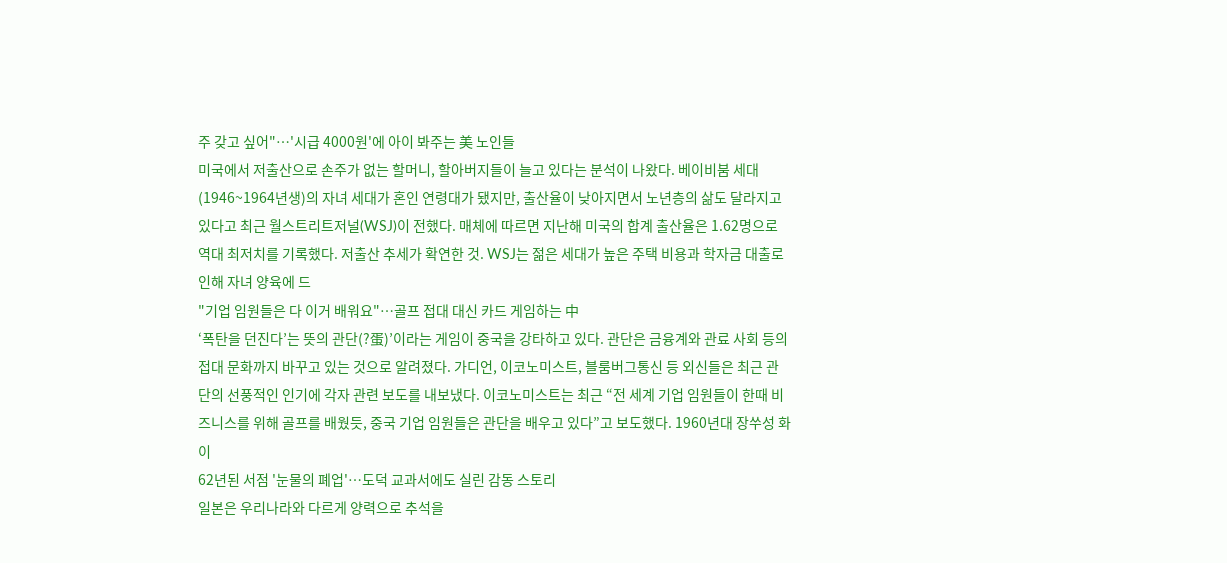주 갖고 싶어"…'시급 4000원'에 아이 봐주는 美 노인들
미국에서 저출산으로 손주가 없는 할머니, 할아버지들이 늘고 있다는 분석이 나왔다. 베이비붐 세대(1946~1964년생)의 자녀 세대가 혼인 연령대가 됐지만, 출산율이 낮아지면서 노년층의 삶도 달라지고 있다고 최근 월스트리트저널(WSJ)이 전했다. 매체에 따르면 지난해 미국의 합계 출산율은 1.62명으로 역대 최저치를 기록했다. 저출산 추세가 확연한 것. WSJ는 젊은 세대가 높은 주택 비용과 학자금 대출로 인해 자녀 양육에 드
"기업 임원들은 다 이거 배워요"…골프 접대 대신 카드 게임하는 中
‘폭탄을 던진다’는 뜻의 관단(?蛋)’이라는 게임이 중국을 강타하고 있다. 관단은 금융계와 관료 사회 등의 접대 문화까지 바꾸고 있는 것으로 알려졌다. 가디언, 이코노미스트, 블룸버그통신 등 외신들은 최근 관단의 선풍적인 인기에 각자 관련 보도를 내보냈다. 이코노미스트는 최근 “전 세계 기업 임원들이 한때 비즈니스를 위해 골프를 배웠듯, 중국 기업 임원들은 관단을 배우고 있다”고 보도했다. 1960년대 장쑤성 화이
62년된 서점 '눈물의 폐업'…도덕 교과서에도 실린 감동 스토리
일본은 우리나라와 다르게 양력으로 추석을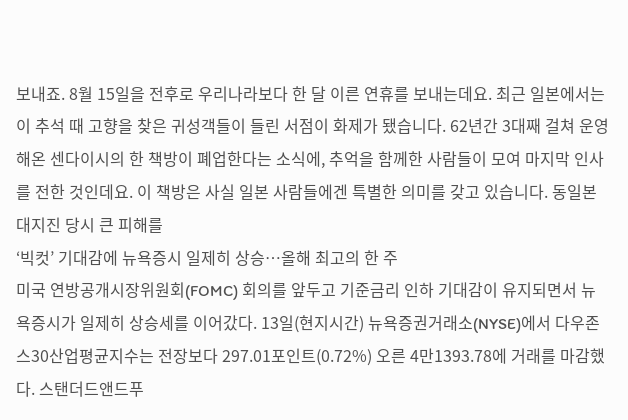보내죠. 8월 15일을 전후로 우리나라보다 한 달 이른 연휴를 보내는데요. 최근 일본에서는 이 추석 때 고향을 찾은 귀성객들이 들린 서점이 화제가 됐습니다. 62년간 3대째 걸쳐 운영해온 센다이시의 한 책방이 폐업한다는 소식에, 추억을 함께한 사람들이 모여 마지막 인사를 전한 것인데요. 이 책방은 사실 일본 사람들에겐 특별한 의미를 갖고 있습니다. 동일본대지진 당시 큰 피해를
‘빅컷’ 기대감에 뉴욕증시 일제히 상승…올해 최고의 한 주
미국 연방공개시장위원회(FOMC) 회의를 앞두고 기준금리 인하 기대감이 유지되면서 뉴욕증시가 일제히 상승세를 이어갔다. 13일(현지시간) 뉴욕증권거래소(NYSE)에서 다우존스30산업평균지수는 전장보다 297.01포인트(0.72%) 오른 4만1393.78에 거래를 마감했다. 스탠더드앤드푸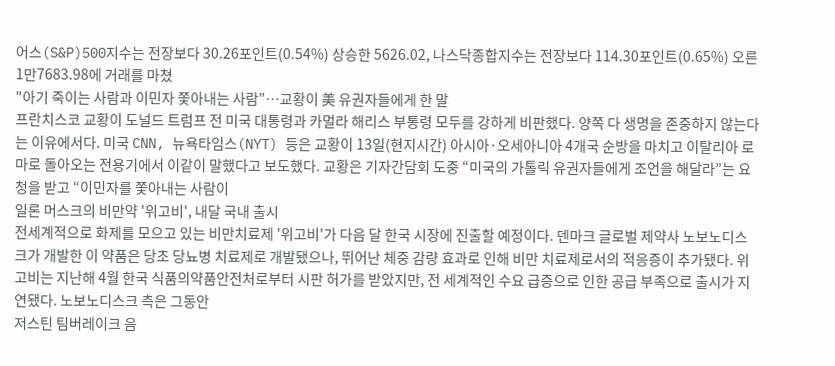어스(S&P)500지수는 전장보다 30.26포인트(0.54%) 상승한 5626.02, 나스닥종합지수는 전장보다 114.30포인트(0.65%) 오른 1만7683.98에 거래를 마쳤
"아기 죽이는 사람과 이민자 쫓아내는 사람"…교황이 美 유권자들에게 한 말
프란치스코 교황이 도널드 트럼프 전 미국 대통령과 카멀라 해리스 부통령 모두를 강하게 비판했다. 양쪽 다 생명을 존중하지 않는다는 이유에서다. 미국 CNN, 뉴욕타임스(NYT) 등은 교황이 13일(현지시간) 아시아·오세아니아 4개국 순방을 마치고 이탈리아 로마로 돌아오는 전용기에서 이같이 말했다고 보도했다. 교황은 기자간담회 도중 “미국의 가톨릭 유권자들에게 조언을 해달라”는 요청을 받고 “이민자를 쫓아내는 사람이
일론 머스크의 비만약 '위고비', 내달 국내 출시
전세계적으로 화제를 모으고 있는 비만치료제 '위고비'가 다음 달 한국 시장에 진출할 예정이다. 덴마크 글로벌 제약사 노보노디스크가 개발한 이 약품은 당초 당뇨병 치료제로 개발됐으나, 뛰어난 체중 감량 효과로 인해 비만 치료제로서의 적응증이 추가됐다. 위고비는 지난해 4월 한국 식품의약품안전처로부터 시판 허가를 받았지만, 전 세계적인 수요 급증으로 인한 공급 부족으로 출시가 지연됐다. 노보노디스크 측은 그동안
저스틴 팀버레이크 음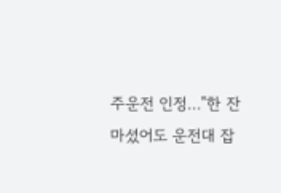주운전 인정…"한 잔 마셨어도 운전대 잡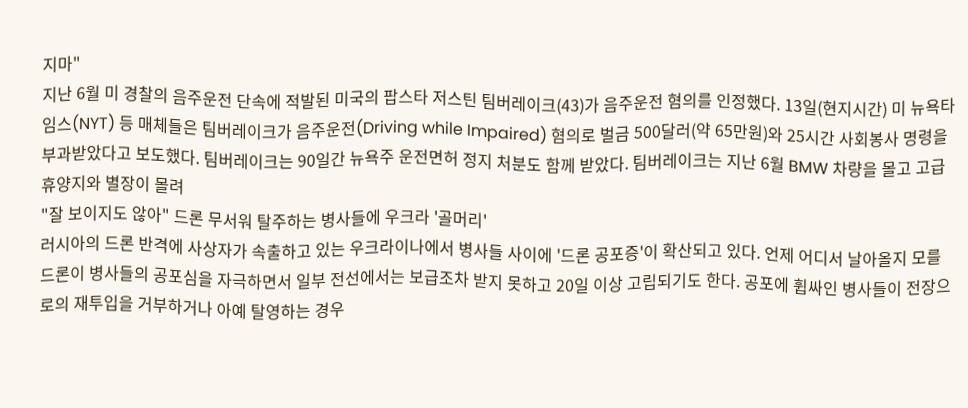지마"
지난 6월 미 경찰의 음주운전 단속에 적발된 미국의 팝스타 저스틴 팀버레이크(43)가 음주운전 혐의를 인정했다. 13일(현지시간) 미 뉴욕타임스(NYT) 등 매체들은 팀버레이크가 음주운전(Driving while Impaired) 혐의로 벌금 500달러(약 65만원)와 25시간 사회봉사 명령을 부과받았다고 보도했다. 팀버레이크는 90일간 뉴욕주 운전면허 정지 처분도 함께 받았다. 팀버레이크는 지난 6월 BMW 차량을 몰고 고급 휴양지와 별장이 몰려
"잘 보이지도 않아" 드론 무서워 탈주하는 병사들에 우크라 '골머리'
러시아의 드론 반격에 사상자가 속출하고 있는 우크라이나에서 병사들 사이에 '드론 공포증'이 확산되고 있다. 언제 어디서 날아올지 모를 드론이 병사들의 공포심을 자극하면서 일부 전선에서는 보급조차 받지 못하고 20일 이상 고립되기도 한다. 공포에 휩싸인 병사들이 전장으로의 재투입을 거부하거나 아예 탈영하는 경우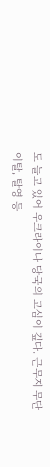도 늘고 있어 우크라이나 당국의 고심이 깊다. 근무지 무단이탈, 탈영 등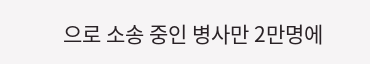으로 소송 중인 병사만 2만명에